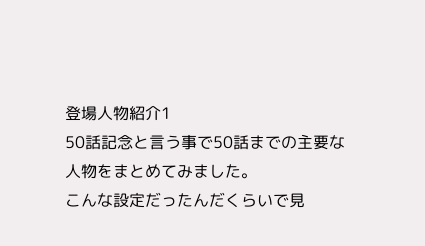登場人物紹介1
50話記念と言う事で50話までの主要な人物をまとめてみました。
こんな設定だったんだくらいで見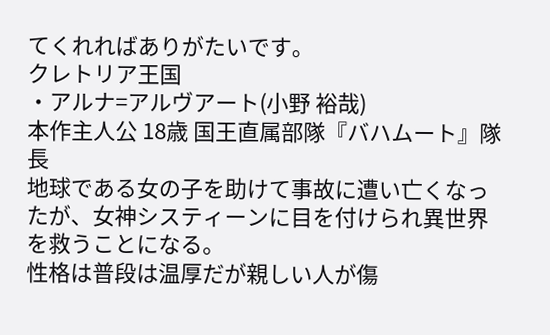てくれればありがたいです。
クレトリア王国
・アルナ=アルヴアート(小野 裕哉)
本作主人公 18歳 国王直属部隊『バハムート』隊長
地球である女の子を助けて事故に遭い亡くなったが、女神システィーンに目を付けられ異世界を救うことになる。
性格は普段は温厚だが親しい人が傷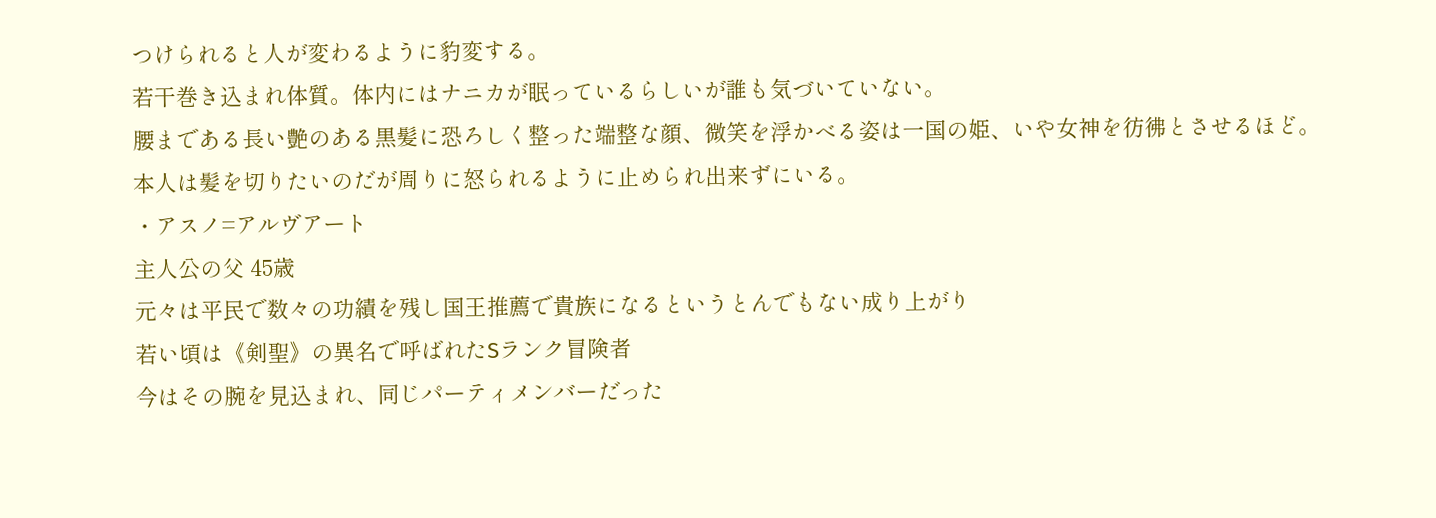つけられると人が変わるように豹変する。
若干巻き込まれ体質。体内にはナニカが眠っているらしいが誰も気づいていない。
腰まである長い艶のある黒髪に恐ろしく整った端整な顔、微笑を浮かべる姿は一国の姫、いや女神を彷彿とさせるほど。
本人は髪を切りたいのだが周りに怒られるように止められ出来ずにいる。
・アスノ=アルヴアート
主人公の父 45歳
元々は平民で数々の功績を残し国王推薦で貴族になるというとんでもない成り上がり
若い頃は《剣聖》の異名で呼ばれたSランク冒険者
今はその腕を見込まれ、同じパーティメンバーだった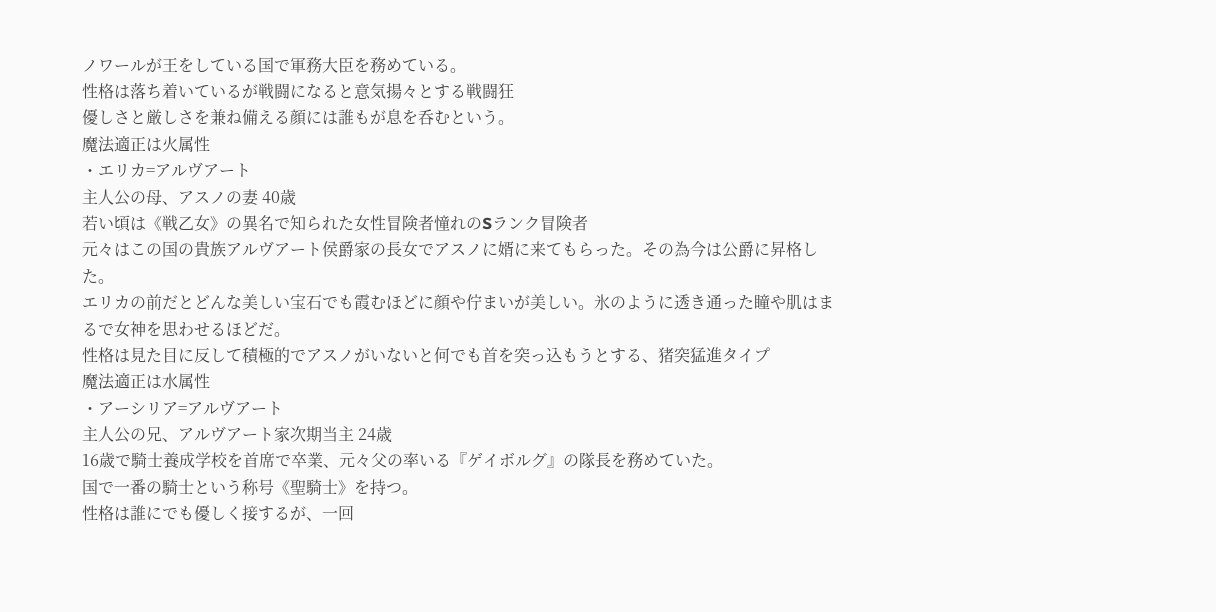ノワールが王をしている国で軍務大臣を務めている。
性格は落ち着いているが戦闘になると意気揚々とする戦闘狂
優しさと厳しさを兼ね備える顔には誰もが息を呑むという。
魔法適正は火属性
・エリカ=アルヴアート
主人公の母、アスノの妻 40歳
若い頃は《戦乙女》の異名で知られた女性冒険者憧れのSランク冒険者
元々はこの国の貴族アルヴアート侯爵家の長女でアスノに婿に来てもらった。その為今は公爵に昇格した。
エリカの前だとどんな美しい宝石でも霞むほどに顔や佇まいが美しい。氷のように透き通った瞳や肌はまるで女神を思わせるほどだ。
性格は見た目に反して積極的でアスノがいないと何でも首を突っ込もうとする、猪突猛進タイプ
魔法適正は水属性
・アーシリア=アルヴアート
主人公の兄、アルヴアート家次期当主 24歳
16歳で騎士養成学校を首席で卒業、元々父の率いる『ゲイボルグ』の隊長を務めていた。
国で一番の騎士という称号《聖騎士》を持つ。
性格は誰にでも優しく接するが、一回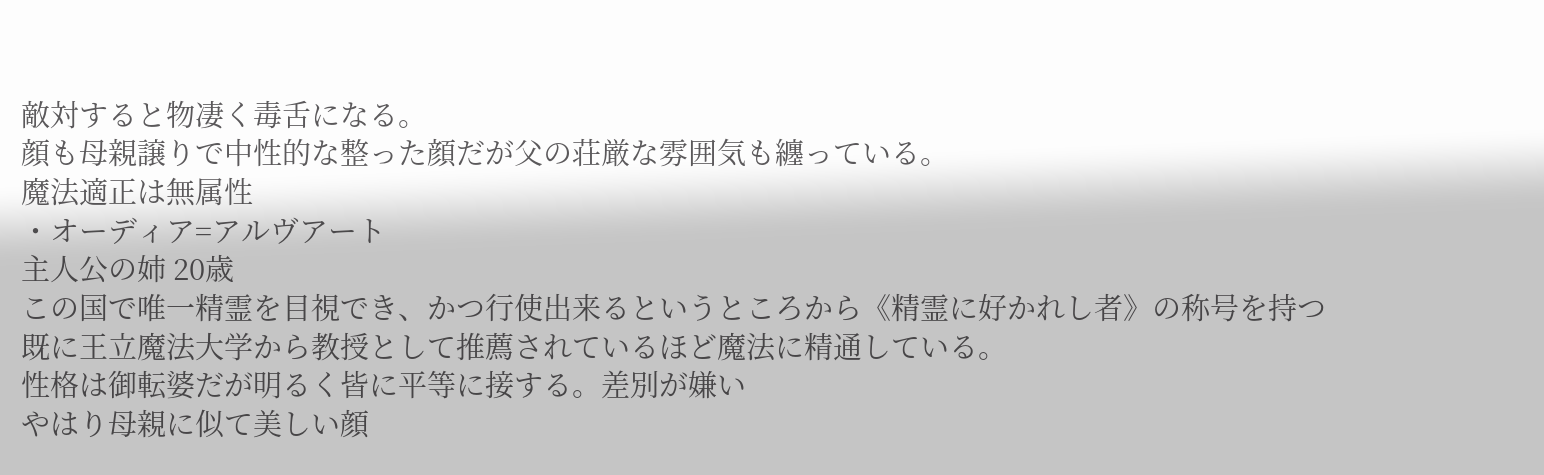敵対すると物凄く毒舌になる。
顔も母親譲りで中性的な整った顔だが父の荘厳な雰囲気も纏っている。
魔法適正は無属性
・オーディア=アルヴアート
主人公の姉 20歳
この国で唯一精霊を目視でき、かつ行使出来るというところから《精霊に好かれし者》の称号を持つ
既に王立魔法大学から教授として推薦されているほど魔法に精通している。
性格は御転婆だが明るく皆に平等に接する。差別が嫌い
やはり母親に似て美しい顔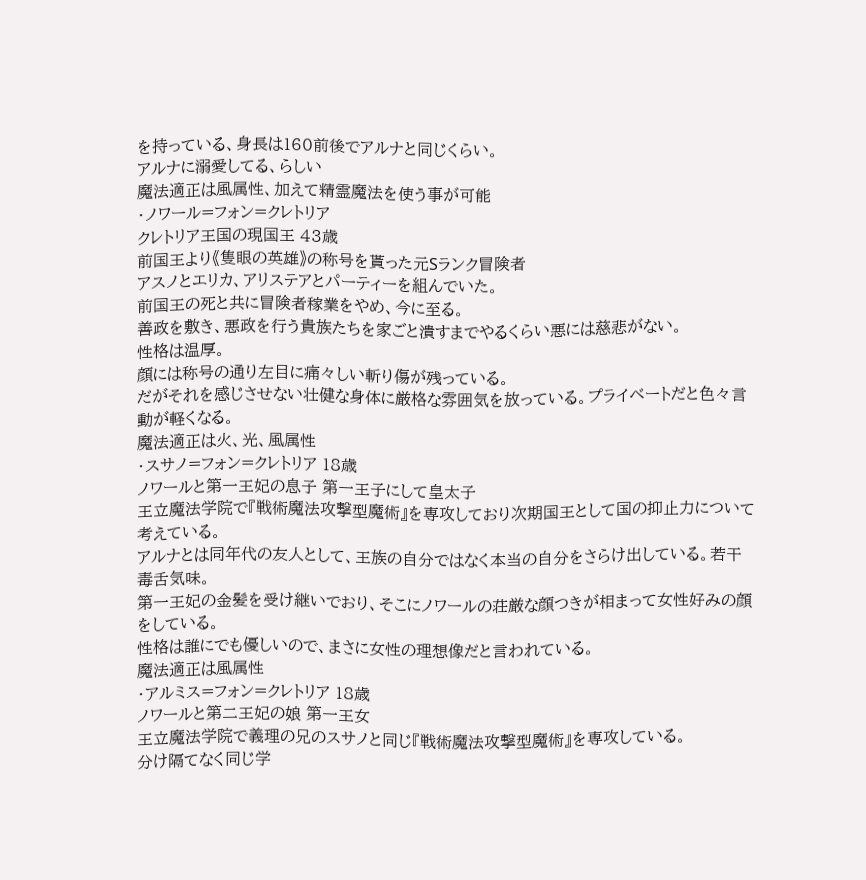を持っている、身長は160前後でアルナと同じくらい。
アルナに溺愛してる、らしい
魔法適正は風属性、加えて精霊魔法を使う事が可能
・ノワール=フォン=クレトリア
クレトリア王国の現国王 43歳
前国王より《隻眼の英雄》の称号を貰った元Sランク冒険者
アスノとエリカ、アリステアとパーティーを組んでいた。
前国王の死と共に冒険者稼業をやめ、今に至る。
善政を敷き、悪政を行う貴族たちを家ごと潰すまでやるくらい悪には慈悲がない。
性格は温厚。
顔には称号の通り左目に痛々しい斬り傷が残っている。
だがそれを感じさせない壮健な身体に厳格な雰囲気を放っている。プライベートだと色々言動が軽くなる。
魔法適正は火、光、風属性
・スサノ=フォン=クレトリア 18歳
ノワールと第一王妃の息子 第一王子にして皇太子
王立魔法学院で『戦術魔法攻撃型魔術』を専攻しており次期国王として国の抑止力について考えている。
アルナとは同年代の友人として、王族の自分ではなく本当の自分をさらけ出している。若干毒舌気味。
第一王妃の金髪を受け継いでおり、そこにノワールの荘厳な顔つきが相まって女性好みの顔をしている。
性格は誰にでも優しいので、まさに女性の理想像だと言われている。
魔法適正は風属性
・アルミス=フォン=クレトリア 18歳
ノワールと第二王妃の娘 第一王女
王立魔法学院で義理の兄のスサノと同じ『戦術魔法攻撃型魔術』を専攻している。
分け隔てなく同じ学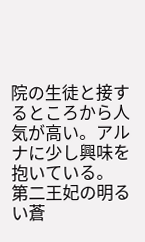院の生徒と接するところから人気が高い。アルナに少し興味を抱いている。
第二王妃の明るい蒼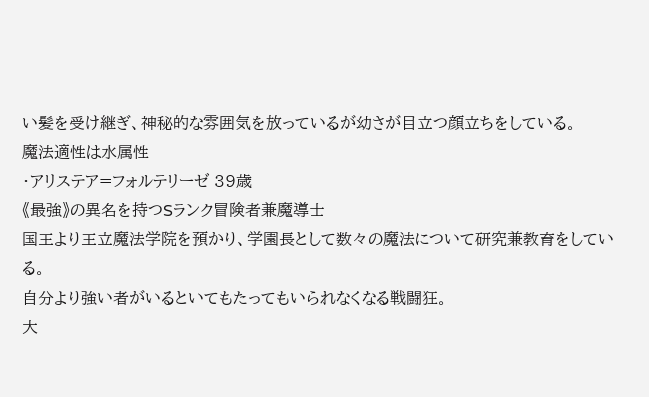い髪を受け継ぎ、神秘的な雰囲気を放っているが幼さが目立つ顔立ちをしている。
魔法適性は水属性
・アリステア=フォルテリーゼ 39歳
《最強》の異名を持つSランク冒険者兼魔導士
国王より王立魔法学院を預かり、学園長として数々の魔法について研究兼教育をしている。
自分より強い者がいるといてもたってもいられなくなる戦闘狂。
大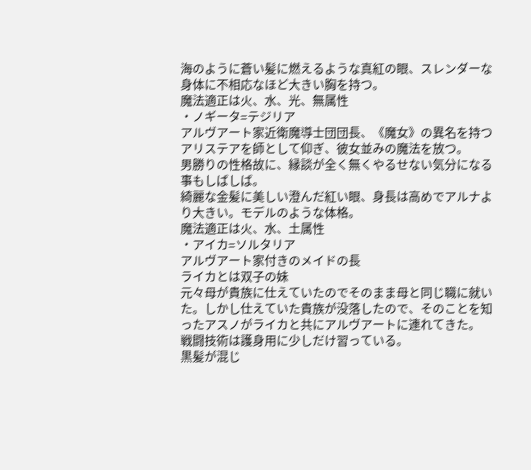海のように蒼い髪に燃えるような真紅の眼、スレンダーな身体に不相応なほど大きい胸を持つ。
魔法適正は火、水、光、無属性
・ノギータ=テジリア
アルヴアート家近衛魔導士団団長、《魔女》の異名を持つ
アリステアを師として仰ぎ、彼女並みの魔法を放つ。
男勝りの性格故に、縁談が全く無くやるせない気分になる事もしばしば。
綺麗な金髪に美しい澄んだ紅い眼、身長は高めでアルナより大きい。モデルのような体格。
魔法適正は火、水、土属性
・アイカ=ソルタリア
アルヴアート家付きのメイドの長
ライカとは双子の妹
元々母が貴族に仕えていたのでそのまま母と同じ職に就いた。しかし仕えていた貴族が没落したので、そのことを知ったアスノがライカと共にアルヴアートに連れてきた。
戦闘技術は護身用に少しだけ習っている。
黒髪が混じ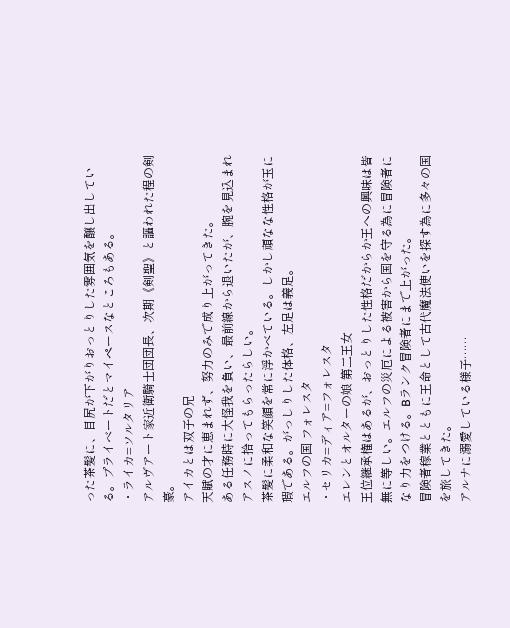った茶髪に、目尻が下がりおっとりした雰囲気を醸し出している。プライベートだとマイペースなところもある。
・ライカ=ソルタリア
アルヴアート家近衛騎士団団長、次期《剣聖》と謳われた程の剣豪。
アイカとは双子の兄
天賦の才に恵まれず、努力のみで成り上がってきた。
ある任務時に大怪我を負い、最前線から退いたが、腕を見込まれアスノに拾ってもらったらしい。
茶髪に柔和な笑顔を常に浮かべている。しかし頑なな性格が玉に瑕である。がっしりした体格、左足は義足。
エルフの国 フォレスタ
・セリカ=ディア=フォレスタ
エレンとオルターの娘 第二王女
王位継承権はあるが、おっとりした性格だからか王への興味は皆無に等しい。エルフの災厄による被害から国を守る為に冒険者になり力をつける。Bランク冒険者にまで上がった。
冒険者稼業とともに王命として古代魔法使いを探す為に多々の国を旅してきた。
アルナに溺愛している様子……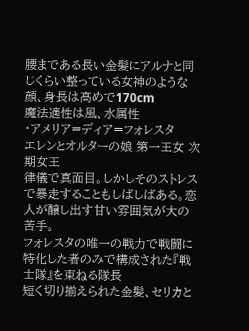腰まである長い金髪にアルナと同じくらい整っている女神のような顔、身長は高めで170cm
魔法適性は風、水属性
・アメリア=ディア=フォレスタ
エレンとオルターの娘 第一王女 次期女王
律儀で真面目。しかしそのストレスで暴走することもしばしばある。恋人が醸し出す甘い雰囲気が大の苦手。
フォレスタの唯一の戦力で戦闘に特化した者のみで構成された『戦士隊』を束ねる隊長
短く切り揃えられた金髪、セリカと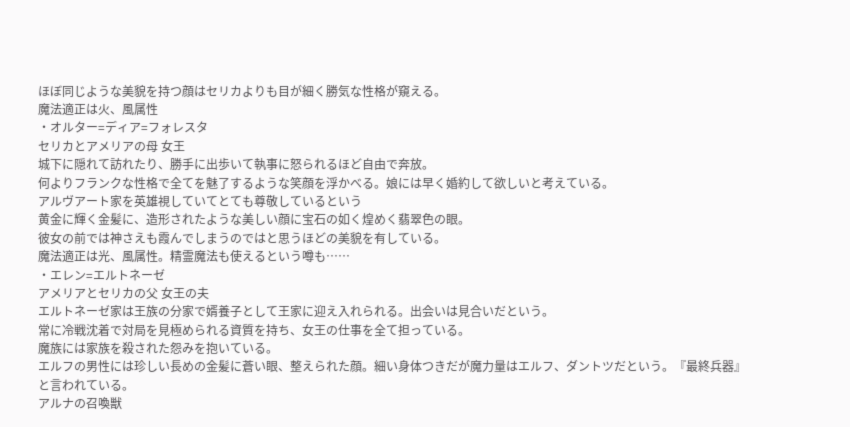ほぼ同じような美貌を持つ顔はセリカよりも目が細く勝気な性格が窺える。
魔法適正は火、風属性
・オルター=ディア=フォレスタ
セリカとアメリアの母 女王
城下に隠れて訪れたり、勝手に出歩いて執事に怒られるほど自由で奔放。
何よりフランクな性格で全てを魅了するような笑顔を浮かべる。娘には早く婚約して欲しいと考えている。
アルヴアート家を英雄視していてとても尊敬しているという
黄金に輝く金髪に、造形されたような美しい顔に宝石の如く煌めく翡翠色の眼。
彼女の前では神さえも霞んでしまうのではと思うほどの美貌を有している。
魔法適正は光、風属性。精霊魔法も使えるという噂も……
・エレン=エルトネーゼ
アメリアとセリカの父 女王の夫
エルトネーゼ家は王族の分家で婿養子として王家に迎え入れられる。出会いは見合いだという。
常に冷戦沈着で対局を見極められる資質を持ち、女王の仕事を全て担っている。
魔族には家族を殺された怨みを抱いている。
エルフの男性には珍しい長めの金髪に蒼い眼、整えられた顔。細い身体つきだが魔力量はエルフ、ダントツだという。『最終兵器』と言われている。
アルナの召喚獣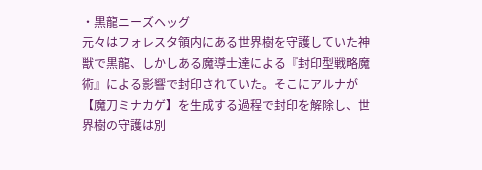・黒龍ニーズヘッグ
元々はフォレスタ領内にある世界樹を守護していた神獣で黒龍、しかしある魔導士達による『封印型戦略魔術』による影響で封印されていた。そこにアルナが【魔刀ミナカゲ】を生成する過程で封印を解除し、世界樹の守護は別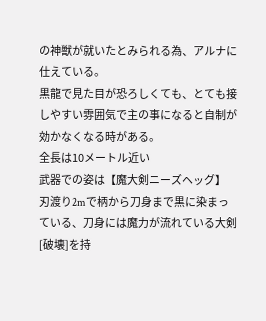の神獣が就いたとみられる為、アルナに仕えている。
黒龍で見た目が恐ろしくても、とても接しやすい雰囲気で主の事になると自制が効かなくなる時がある。
全長は10メートル近い
武器での姿は【魔大剣ニーズヘッグ】
刃渡り2mで柄から刀身まで黒に染まっている、刀身には魔力が流れている大剣
[破壊]を持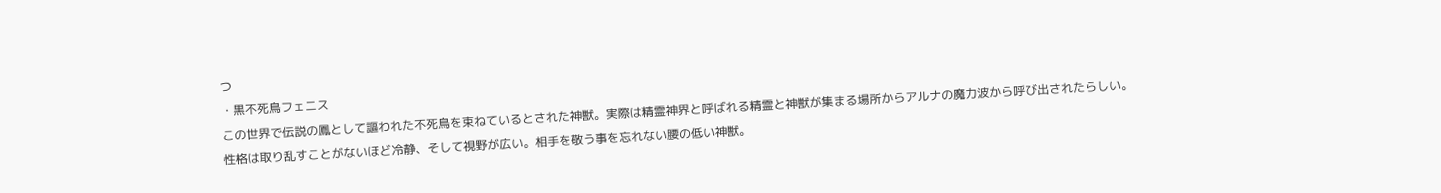つ
・黒不死鳥フェニス
この世界で伝説の鳳として謳われた不死鳥を束ねているとされた神獣。実際は精霊神界と呼ばれる精霊と神獣が集まる場所からアルナの魔力波から呼び出されたらしい。
性格は取り乱すことがないほど冷静、そして視野が広い。相手を敬う事を忘れない腰の低い神獣。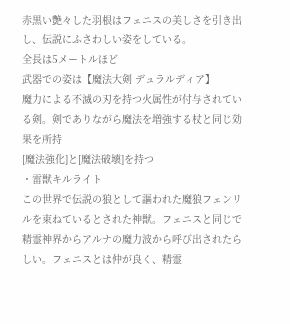赤黒い艶々した羽根はフェニスの美しさを引き出し、伝説にふさわしい姿をしている。
全長は5メートルほど
武器での姿は【魔法大剣 デュラルディア】
魔力による不滅の刃を持つ火属性が付与されている剣。剣でありながら魔法を増強する杖と同じ効果を所持
[魔法強化]と[魔法破壊]を持つ
・雷獣キルライト
この世界で伝説の狼として謳われた魔狼フェンリルを束ねているとされた神獣。フェニスと同じで精霊神界からアルナの魔力波から呼び出されたらしい。フェニスとは仲が良く、精霊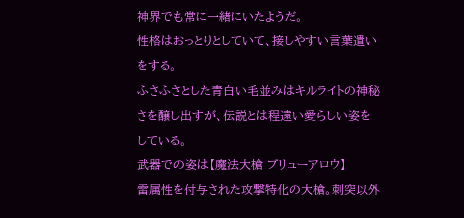神界でも常に一緒にいたようだ。
性格はおっとりとしていて、接しやすい言葉遣いをする。
ふさふさとした青白い毛並みはキルライトの神秘さを醸し出すが、伝説とは程遠い愛らしい姿をしている。
武器での姿は【魔法大槍 ブリューアロウ】
雷属性を付与された攻撃特化の大槍。刺突以外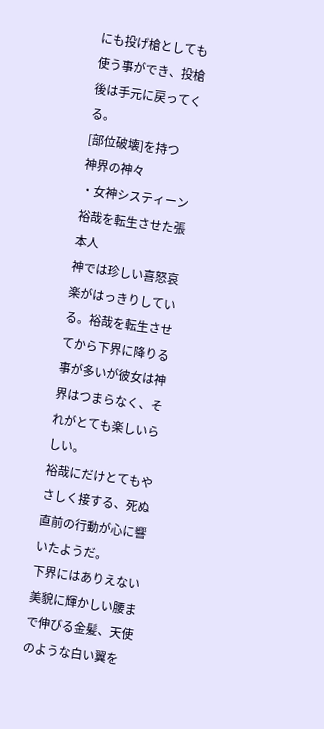にも投げ槍としても使う事ができ、投槍後は手元に戻ってくる。
[部位破壊]を持つ
神界の神々
・女神システィーン
裕哉を転生させた張本人
神では珍しい喜怒哀楽がはっきりしている。裕哉を転生させてから下界に降りる事が多いが彼女は神界はつまらなく、それがとても楽しいらしい。
裕哉にだけとてもやさしく接する、死ぬ直前の行動が心に響いたようだ。
下界にはありえない美貌に輝かしい腰まで伸びる金髪、天使のような白い翼を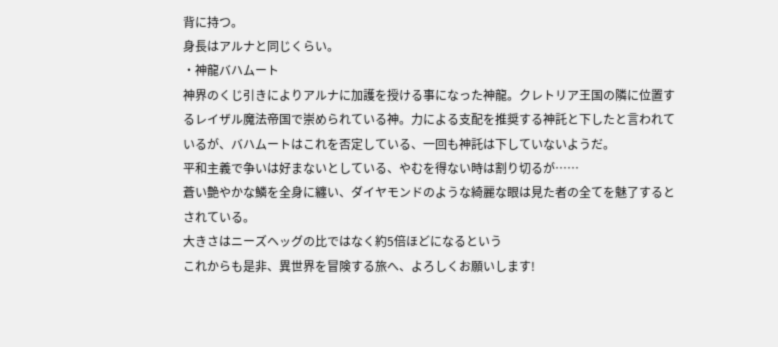背に持つ。
身長はアルナと同じくらい。
・神龍バハムート
神界のくじ引きによりアルナに加護を授ける事になった神龍。クレトリア王国の隣に位置するレイザル魔法帝国で崇められている神。力による支配を推奨する神託と下したと言われているが、バハムートはこれを否定している、一回も神託は下していないようだ。
平和主義で争いは好まないとしている、やむを得ない時は割り切るが……
蒼い艶やかな鱗を全身に纏い、ダイヤモンドのような綺麗な眼は見た者の全てを魅了するとされている。
大きさはニーズヘッグの比ではなく約5倍ほどになるという
これからも是非、異世界を冒険する旅へ、よろしくお願いします!